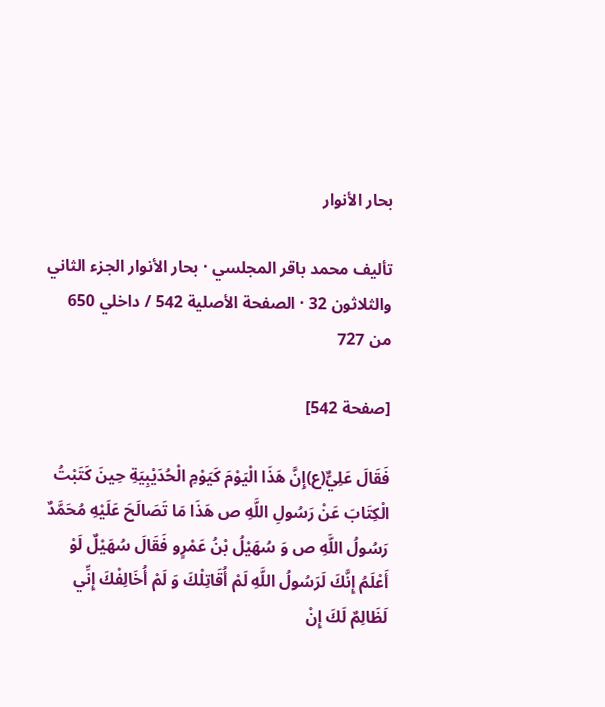بحار الأنوار

تأليف محمد باقر المجلسي · بحار الأنوار الجزء الثاني والثلاثون 32 · الصفحة الأصلية 542 / داخلي 650 من 727

[صفحة 542]

فَقَالَ عَلِيٌّ(ع)إِنَّ هَذَا الْيَوْمَ كَيَوْمِ الْحُدَيْبِيَةِ حِينَ كَتَبْتُ الْكِتَابَ عَنْ رَسُولِ اللَّهِ ص هَذَا مَا تَصَالَحَ عَلَيْهِ مُحَمَّدٌ رَسُولُ اللَّهِ ص وَ سُهَيْلُ بْنُ عَمْرٍو فَقَالَ سُهَيْلٌ لَوْ أَعْلَمُ إِنَّكَ لَرَسُولُ اللَّهِ لَمْ أُقَاتِلْكَ وَ لَمْ أُخَالِفْكَ إِنِّي لَظَالِمٌ لَكَ إِنْ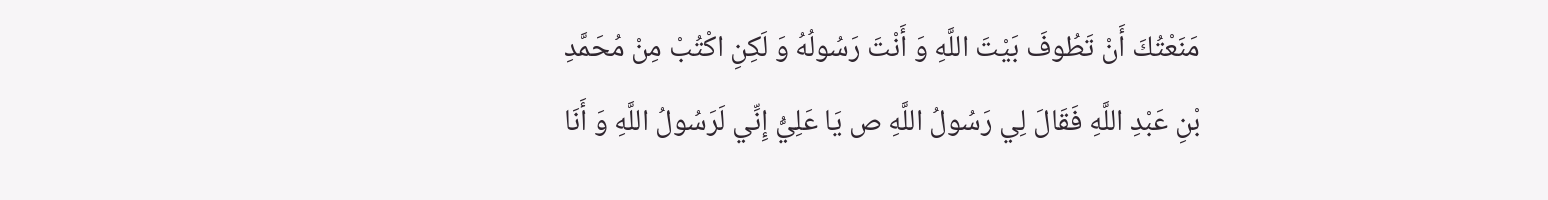مَنَعْتُكَ أَنْ تَطُوفَ بَيْتَ اللَّهِ وَ أَنْتَ رَسُولُهُ وَ لَكِنِ اكْتُبْ مِنْ مُحَمَّدِ بْنِ عَبْدِ اللَّهِ فَقَالَ لِي رَسُولُ اللَّهِ ص يَا عَلِيُّ إِنِّي لَرَسُولُ اللَّهِ وَ أَنَا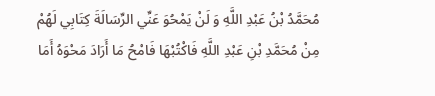مُحَمَّدُ بْنُ عَبْدِ اللَّهِ وَ لَنْ يَمْحُوَ عَنِّي الرِّسَالَةَ كِتَابِي لَهُمْ مِنْ مُحَمَّدِ بْنِ عَبْدِ اللَّهِ فَاكْتُبْهَا فَامْحُ مَا أَرَادَ مَحْوَهُ أَمَا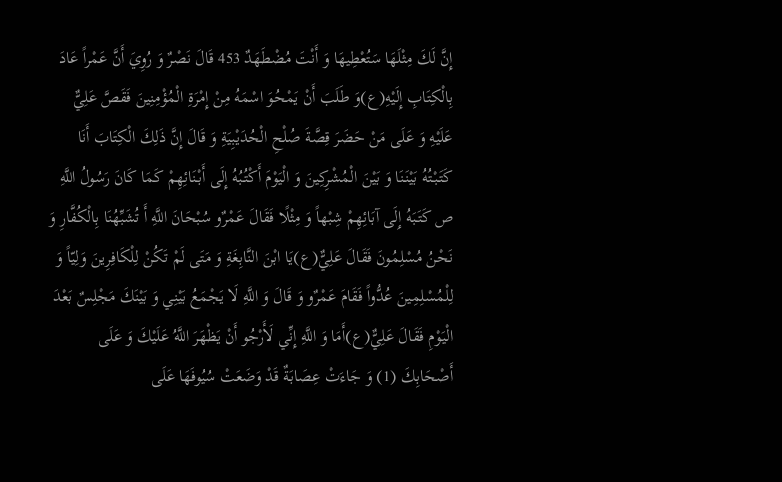إِنَّ لَكَ مِثْلَهَا سَتُعْطِيهَا وَ أَنْتَ مُضْطَهَدٌ 453 قَالَ نَصْرٌ وَ رُوِيَ أَنَّ عَمْراً عَادَ بِالْكِتَابِ إِلَيْهِ(ع)وَ طَلَبَ أَنْ يَمْحُوَ اسْمَهُ مِنْ إِمْرَةِ الْمُؤْمِنِينَ فَقَصَّ عَلِيٌّ عَلَيْهِ وَ عَلَى مَنْ حَضَرَ قِصَّةَ صُلْحِ الْحُدَيْبِيَةِ وَ قَالَ إِنَّ ذَلِكَ الْكِتَابَ أَنَا كَتَبْتُهُ بَيْنَنَا وَ بَيْنَ الْمُشْرِكِينَ وَ الْيَوْمَ أَكْتُبُهُ إِلَى أَبْنَائِهِمْ كَمَا كَانَ رَسُولُ اللَّهِ ص كَتَبَهُ إِلَى آبَائِهِمْ شِبْهاً وَ مِثْلًا فَقَالَ عَمْرٌو سُبْحَانَ اللَّهِ أَ تُشَبِّهُنَا بِالْكُفَّارِ وَ نَحْنُ مُسْلِمُونَ فَقَالَ عَلِيٌّ(ع)يَا ابْنَ النَّابِغَةِ وَ مَتَى لَمْ تَكُنْ لِلْكَافِرِينَ وَلِيّاً وَ لِلْمُسْلِمِينَ عُدُّواً فَقَامَ عَمْرٌو وَ قَالَ وَ اللَّهِ لَا يَجْمَعُ بَيْنِي وَ بَيْنَكَ مَجْلِسٌ بَعْدَ الْيَوْمِ فَقَالَ عَلِيٌّ(ع)أَمَا وَ اللَّهِ إِنِّي لَأَرْجُو أَنْ يَظْهَرَ اللَّهُ عَلَيْكَ وَ عَلَى أَصْحَابِكَ (1) وَ جَاءَتْ عِصَابَةٌ قَدْ وَضَعَتْ سُيُوفَهَا عَلَى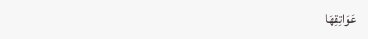عَوَاتِقِهَا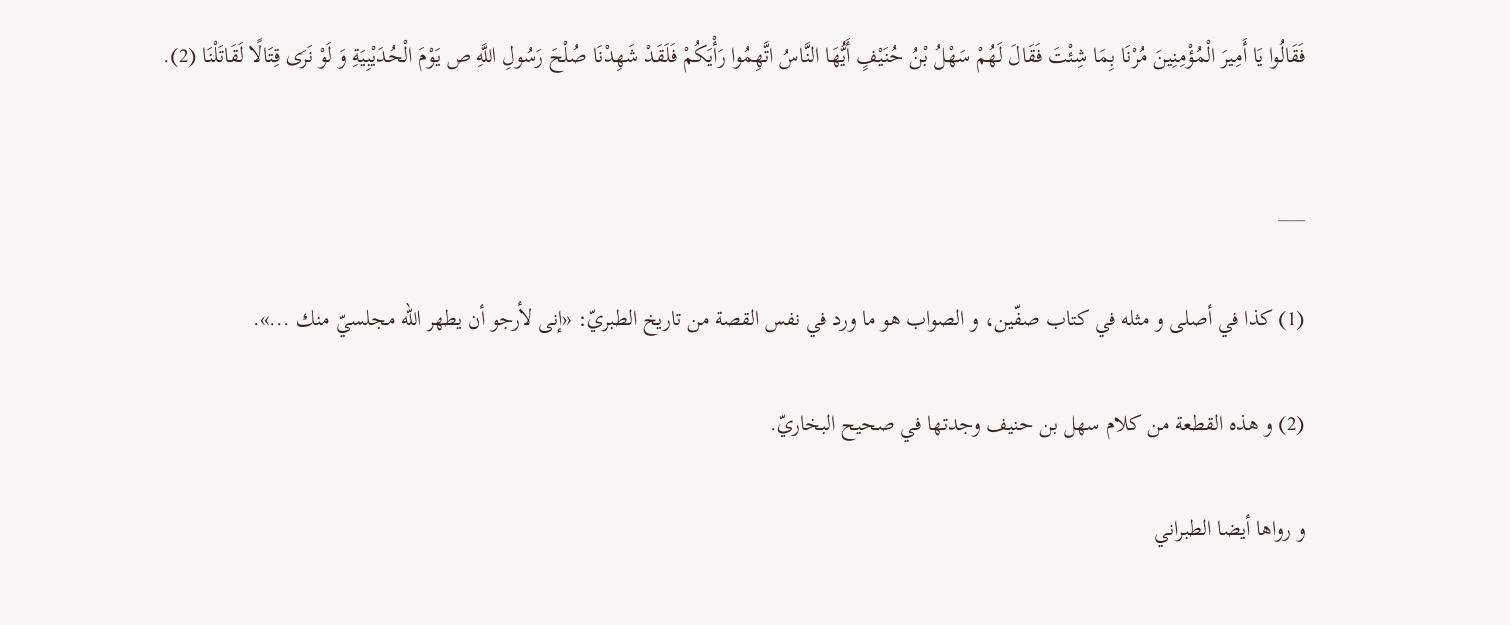فَقَالُوا يَا أَمِيرَ الْمُؤْمِنِينَ مُرْنَا بِمَا شِئْتَ فَقَالَ لَهُمْ سَهْلُ بْنُ حُنَيْفٍ أَيُّهَا النَّاسُ اتَّهِمُوا رَأْيَكُمْ فَلَقَدْ شَهِدْنَا صُلْحَ رَسُولِ اللَّهِ ص يَوْمَ الْحُدَيْبِيَةِ وَ لَوْ نَرَى قِتَالًا لَقَاتَلْنَا (2).


___

(1) كذا في أصلى و مثله في كتاب صفّين، و الصواب هو ما ورد في نفس القصة من تاريخ الطبريّ: «إنى لأرجو أن يطهر اللّه مجلسيّ منك ...».

(2) و هذه القطعة من كلام سهل بن حنيف وجدتها في صحيح البخاريّ.

و رواها أيضا الطبراني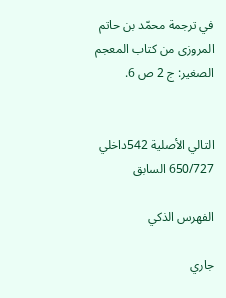في ترجمة محمّد بن حاتم المروزى من كتاب المعجم الصغير: ج 2 ص 6.


التالي الأصلية 542داخلي 650/727 السابق

الفهرس الذكي

جاري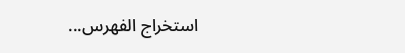استخراج الفهرس...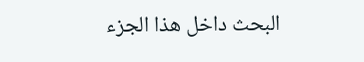البحث داخل هذا الجزء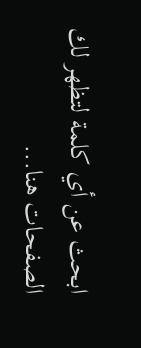ابحث عن أي كلمة لتظهر لك الصفحات هنا...